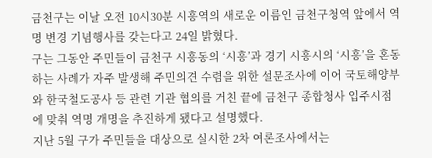금천구는 이날 오전 10시30분 시흥역의 새로운 이름인 금천구청역 앞에서 역명 변경 기념행사를 갖는다고 24일 밝혔다.
구는 그동안 주민들이 금천구 시흥동의 ‘시흥’과 경기 시흥시의 ‘시흥’을 혼동하는 사례가 자주 발생해 주민의견 수렴을 위한 설문조사에 이어 국토해양부와 한국철도공사 등 관련 기관 협의를 거친 끝에 금천구 종합청사 입주시점에 맞춰 역명 개명을 추진하게 됐다고 설명했다.
지난 5월 구가 주민들을 대상으로 실시한 2차 여론조사에서는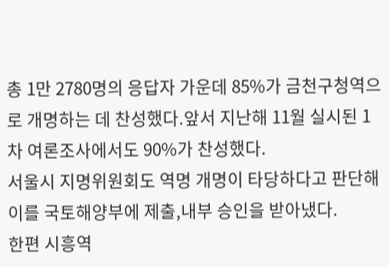총 1만 2780명의 응답자 가운데 85%가 금천구청역으로 개명하는 데 찬성했다.앞서 지난해 11월 실시된 1차 여론조사에서도 90%가 찬성했다.
서울시 지명위원회도 역명 개명이 타당하다고 판단해 이를 국토해양부에 제출,내부 승인을 받아냈다.
한편 시흥역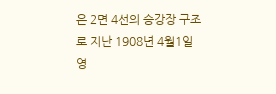은 2면 4선의 승강장 구조로 지난 1908년 4월1일 영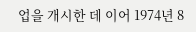업을 개시한 데 이어 1974년 8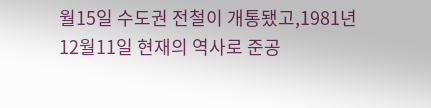월15일 수도권 전철이 개통됐고,1981년 12월11일 현재의 역사로 준공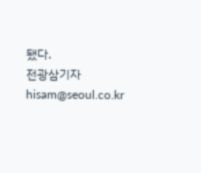됐다.
전광삼기자 hisam@seoul.co.kr